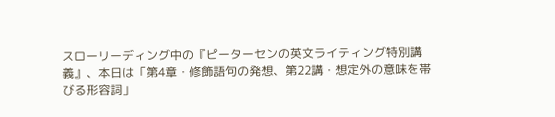スローリーディング中の『ピーターセンの英文ライティング特別講義』、本日は「第4章・修飾語句の発想、第22講・想定外の意味を帯びる形容詞」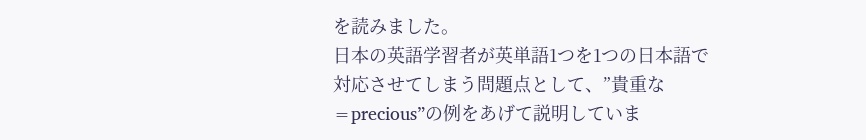を読みました。
日本の英語学習者が英単語1つを1つの日本語で対応させてしまう問題点として、”貴重な=precious”の例をあげて説明していま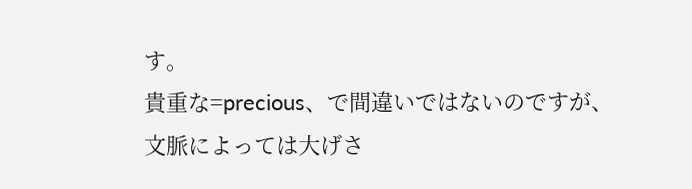す。
貴重な=precious、で間違いではないのですが、文脈によっては大げさ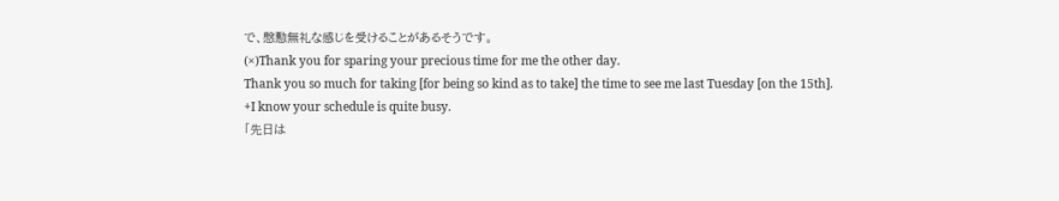で、慇懃無礼な感じを受けることがあるそうです。
(×)Thank you for sparing your precious time for me the other day.
Thank you so much for taking [for being so kind as to take] the time to see me last Tuesday [on the 15th].
+I know your schedule is quite busy.
「先日は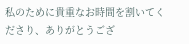私のために貴重なお時間を割いてくださり、ありがとうござ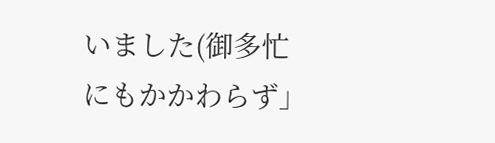いました(御多忙にもかかわらず」